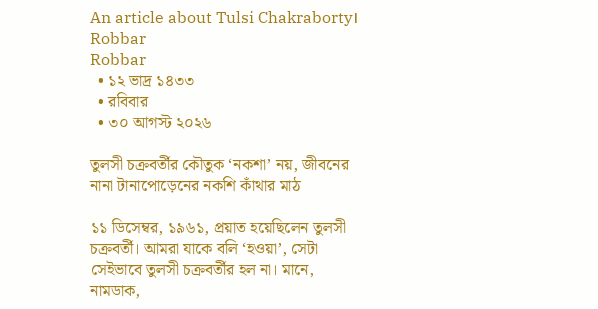An article about Tulsi Chakraborty। Robbar
Robbar
  • ১২ ভাদ্র ১৪৩৩
  • রবিবার
  • ৩০ আগস্ট ২০২৬

তুলসী চক্রবর্তীর কৌতুক ‘নকশা’ নয়, জীবনের নানা টানাপোড়েনের নকশি কাঁথার মাঠ

১১ ডিসেম্বর, ১৯৬১, প্রয়াত হয়েছিলেন তুলসী চক্রবর্তী। আমরা যাকে বলি ‘হওয়া’, সেটা সেইভাবে তুলসী চক্রবর্তীর হল না। মানে, নামডাক,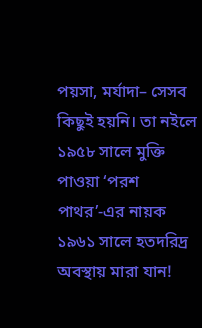পয়সা, মর্যাদা– সেসব কিছুই হয়নি। তা নইলে ১৯৫৮ সালে মুক্তি পাওয়া ‘পরশ পাথর’-এর নায়ক ১৯৬১ সালে হতদরিদ্র অবস্থায় মারা যান!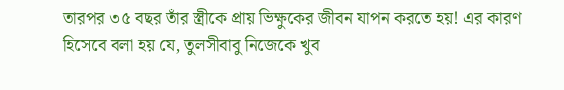তারপর ৩৫ বছর তাঁর স্ত্রীকে প্রায় ভিক্ষুকের জীবন যাপন করতে হয়! এর কারণ হিসেবে বলা হয় যে, তুলসীবাবু নিজেকে খুব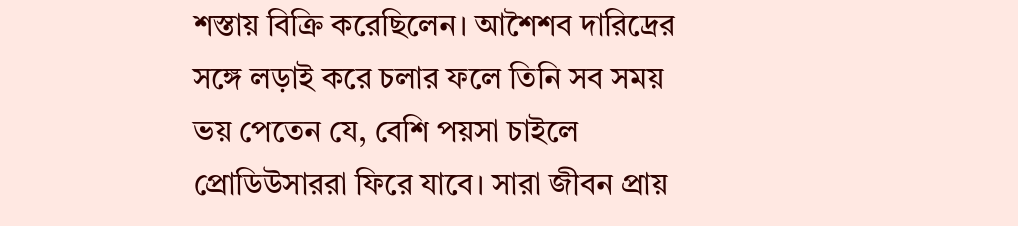শস্তায় বিক্রি করেছিলেন। আশৈশব দারিদ্রের সঙ্গে লড়াই করে চলার ফলে তিনি সব সময় ভয় পেতেন যে, বেশি পয়সা চাইলে প্রোডিউসাররা ফিরে যাবে। সারা জীবন প্রায়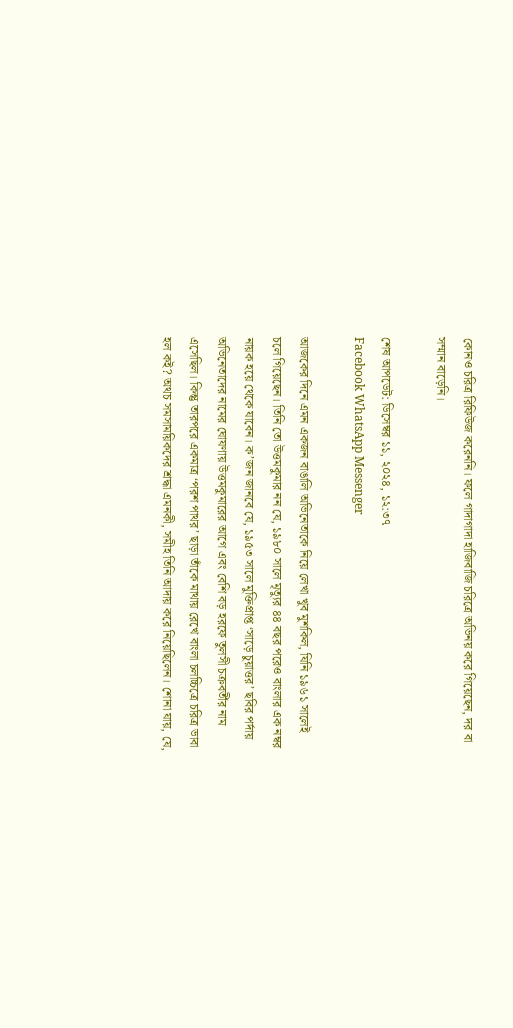কোনও চরিত্র রিফিউজ করেননি। ফলে গাদাগাদা হাজিবাজি চরিত্রে অভিনয় করে গিয়েছেন, দর বা সম্মান বাড়েনি।

শেষ আপডেট: ডিসেম্বর ১১, ২০২৪, ১২:৩৭
Facebook WhatsApp Messenger

আজকের দিনে এমন একজন বাঙালি অভিনেতাকে নিয়ে লেখা খুব মুশকিল, যিনি ১৯৬১ সালেই চলে গিয়েছেন। তিনি তো উত্তমকুমার নন যে, ১৯৮০ সালে মৃত্যুর ৪৪ বছর পরেও বাংলার এক নম্বর নায়ক হয়ে থেকে যাবেন। ক’জন জানবে যে, ১৯৫৩ সালে মুক্তিপ্রাপ্ত ‘সাড়ে চুয়াত্তর’ ছবির পর্দায় অভিনেতাদের নামের ঘোযণায় উত্তমকুমারের আগে এবং বেশি বড় হরফে তুলসী চক্রবর্তীর নাম এসেছিল। কিন্তু তারপরে একমাত্র ‘পরশ পাথর’ ছাড়া তাঁকে মাথায় রেখে বাংলা চলচ্চিত্রে চরিত্র ভাবা হল কই? অথচ সমসাময়িকদের শ্রদ্ধা এমনকী, সমীহ তিনি আদায় করে নিয়েছিলেন। শোনা যায়, যে,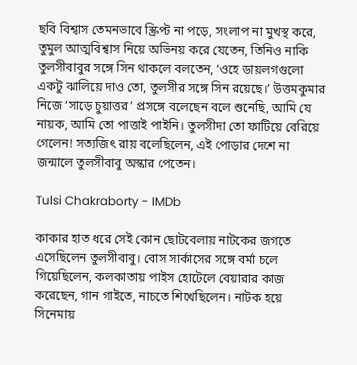ছবি বিশ্বাস তেমনভাবে স্ক্রিপ্ট না পড়ে, সংলাপ না মুখস্থ করে, তুমুল আত্মবিশ্বাস নিয়ে অভিনয় করে যেতেন, তিনিও নাকি তুলসীবাবুর সঙ্গে সিন থাকলে বলতেন, ‘ওহে ডায়লগগুলো একটু ঝালিয়ে দাও তো, তুলসীর সঙ্গে সিন রয়েছে।’ উত্তমকুমার নিজে ‘সাড়ে চুয়াত্তর’ প্রসঙ্গে বলেছেন বলে শুনেছি, আমি যে নায়ক, আমি তো পাত্তাই পাইনি। তুলসীদা তো ফাটিয়ে বেরিয়ে গেলেন! সত্যজিৎ রায় বলেছিলেন, এই পোড়ার দেশে না জন্মালে তুলসীবাবু অস্কার পেতেন।

Tulsi Chakraborty - IMDb

কাকার হাত ধরে সেই কোন ছোটবেলায় নাটকের জগতে এসেছিলেন তুলসীবাবু। বোস সার্কাসের সঙ্গে বর্মা চলে গিয়েছিলেন, কলকাতায় পাইস হোটেলে বেয়ারার কাজ করেছেন, গান গাইতে, নাচতে শিখেছিলেন। নাটক হয়ে সিনেমায়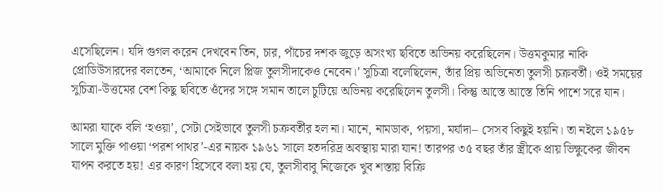এসেছিলেন। যদি গুগল করেন দেখবেন তিন, চার, পাঁচের দশক জুড়ে অসংখ্য ছবিতে অভিনয় করেছিলেন। উত্তমকুমার নাকি প্রোডিউসারদের বলতেন, ‘আমাকে নিলে প্লিজ তুলসীদাকেও নেবেন।’ সুচিত্রা বলেছিলেন, তাঁর প্রিয় অভিনেতা তুলসী চক্রবর্তী। ওই সময়ের সুচিত্রা-উত্তমের বেশ কিছু ছবিতে ওঁদের সঙ্গে সমান তালে চুটিয়ে অভিনয় করেছিলেন তুলসী। কিন্তু আস্তে আস্তে তিনি পাশে সরে যান।

আমরা যাকে বলি ‘হওয়া’, সেটা সেইভাবে তুলসী চক্রবর্তীর হল না। মানে, নামডাক, পয়সা, মর্যাদা– সেসব কিছুই হয়নি। তা নইলে ১৯৫৮ সালে মুক্তি পাওয়া ‘পরশ পাথর’-এর নায়ক ১৯৬১ সালে হতদরিদ্র অবস্থায় মারা যান! তারপর ৩৫ বছর তাঁর স্ত্রীকে প্রায় ভিক্ষুকের জীবন যাপন করতে হয়! এর কারণ হিসেবে বলা হয় যে, তুলসীবাবু নিজেকে খুব শস্তায় বিক্রি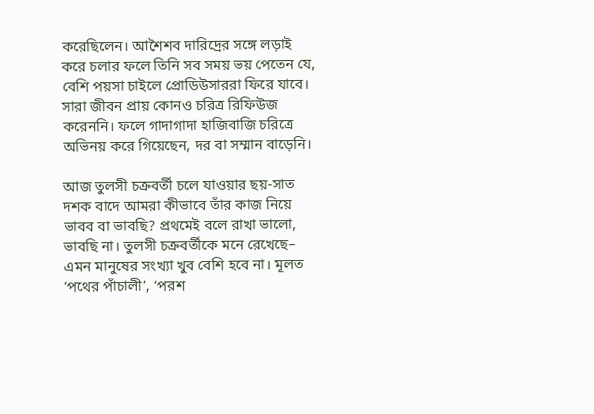করেছিলেন। আশৈশব দারিদ্রের সঙ্গে লড়াই করে চলার ফলে তিনি সব সময় ভয় পেতেন যে, বেশি পয়সা চাইলে প্রোডিউসাররা ফিরে যাবে। সারা জীবন প্রায় কোনও চরিত্র রিফিউজ করেননি। ফলে গাদাগাদা হাজিবাজি চরিত্রে অভিনয় করে গিয়েছেন, দর বা সম্মান বাড়েনি।

আজ তুলসী চক্রবর্তী চলে যাওয়ার ছয়-সাত দশক বাদে আমরা কীভাবে তাঁর কাজ নিয়ে ভাবব বা ভাবছি? প্রথমেই বলে রাখা ভালো, ভাবছি না। তুলসী চক্রবর্তীকে মনে রেখেছে– এমন মানুষের সংখ্যা খুব বেশি হবে না। মূলত ‘পথের পাঁচালী’, ‘পরশ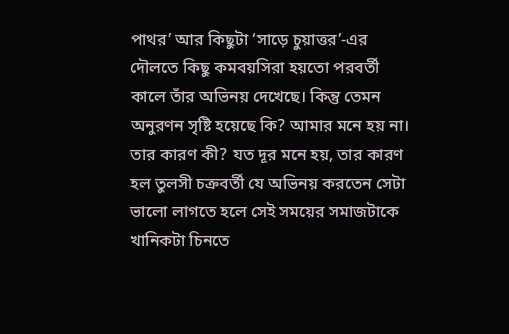পাথর’ আর কিছুটা ‘সাড়ে চুয়াত্তর’-এর দৌলতে কিছু কমবয়সিরা হয়তো পরবর্তী কালে তাঁর অভিনয় দেখেছে। কিন্তু তেমন অনুরণন সৃষ্টি হয়েছে কি? আমার মনে হয় না। তার কারণ কী? যত দূর মনে হয়, তার কারণ হল তুলসী চক্রবর্তী যে অভিনয় করতেন সেটা ভালো লাগতে হলে সেই সময়ের সমাজটাকে খানিকটা চিনতে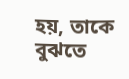হয়, তাকে বুঝতে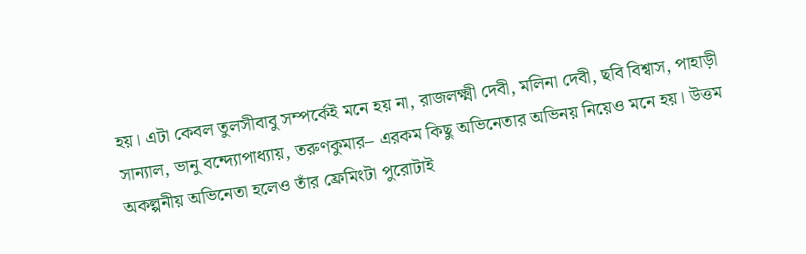হয়। এটা কেবল তুলসীবাবু সম্পর্কেই মনে হয় না, রাজলক্ষ্মী দেবী, মলিনা দেবী, ছবি বিশ্বাস, পাহাড়ী সান্যাল, ভানু বন্দ্যোপাধ্যায়, তরুণকুমার– এরকম কিছু অভিনেতার অভিনয় নিয়েও মনে হয়। উত্তম অকল্পনীয় অভিনেতা হলেও তাঁর ফ্রেমিংটা পুরোটাই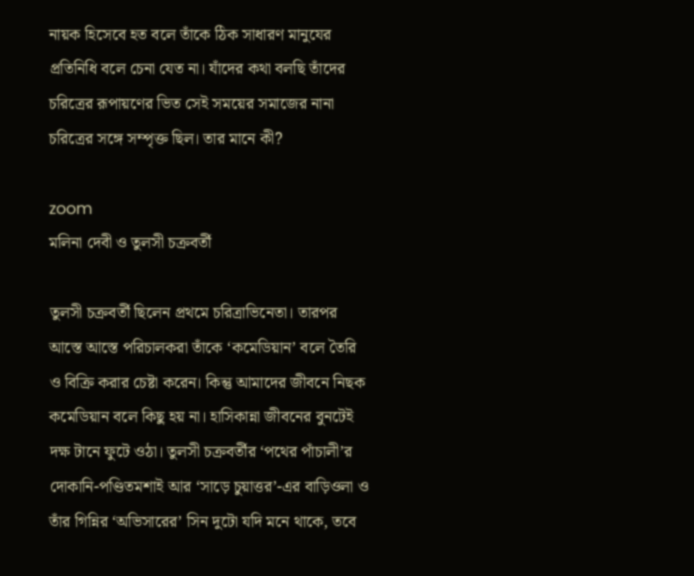নায়ক হিসেবে হত বলে তাঁকে ঠিক সাধারণ মানুযের প্রতিনিধি বলে চেনা যেত না। যাঁদের কথা বলছি তাঁদের চরিত্রের রূপায়ণের ভিত সেই সময়ের সমাজের নানা চরিত্রের সঙ্গে সম্পৃক্ত ছিল। তার মানে কী?

zoom
মলিনা দেবী ও তুলসী চক্রবর্তী

তুলসী চক্রবর্তী ছিলেন প্রথমে চরিত্রাভিনেতা। তারপর আস্তে আস্তে পরিচালকরা তাঁকে ‘কমেডিয়ান’ বলে তৈরি ও বিক্রি করার চেষ্টা করেন। কিন্তু আমাদের জীবনে নিছক কমেডিয়ান বলে কিছু হয় না। হাসিকান্না জীবনের বুনটেই দক্ষ টানে ফুটে ওঠা। তুলসী চক্রবর্তীর ‘পথের পাঁচালী’র দোকানি-পণ্ডিতমশাই আর ‘সাড়ে চুয়াত্তর’-এর বাড়িওলা ও তাঁর গিন্নির ‘অভিসারের’ সিন দুটো যদি মনে থাকে, তবে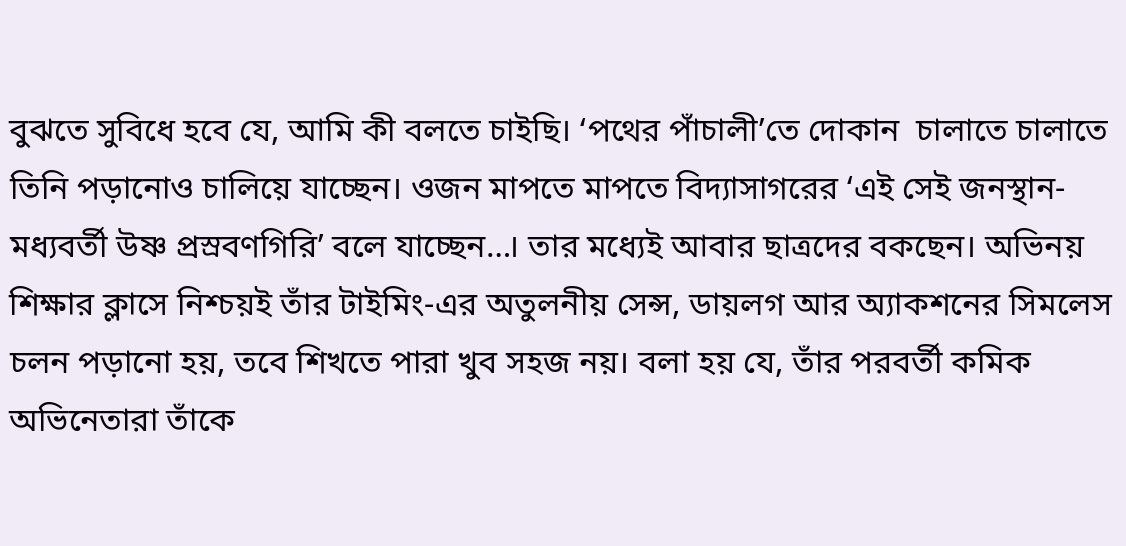বুঝতে সুবিধে হবে যে, আমি কী বলতে চাইছি। ‘পথের পাঁচালী’তে দোকান  চালাতে চালাতে তিনি পড়ানোও চালিয়ে যাচ্ছেন। ওজন মাপতে মাপতে বিদ্যাসাগরের ‘এই সেই জনস্থান-মধ্যবর্তী উষ্ণ প্রস্রবণগিরি’ বলে যাচ্ছেন…। তার মধ্যেই আবার ছাত্রদের বকছেন। অভিনয় শিক্ষার ক্লাসে নিশ্চয়ই তাঁর টাইমিং-এর অতুলনীয় সেন্স, ডায়লগ আর অ্যাকশনের সিমলেস চলন পড়ানো হয়, তবে শিখতে পারা খুব সহজ নয়। বলা হয় যে, তাঁর পরবর্তী কমিক অভিনেতারা তাঁকে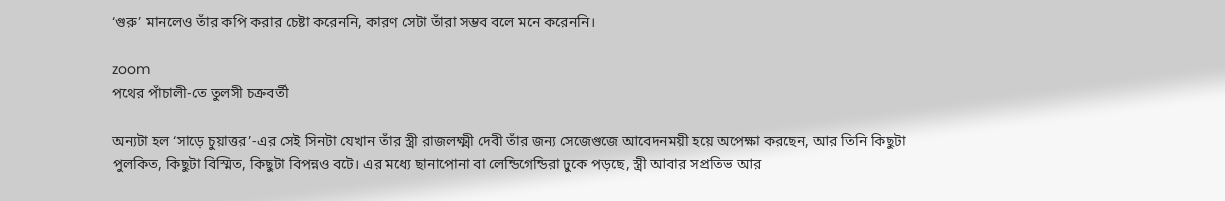‘গুরু’ মানলেও তাঁর কপি করার চেষ্টা করেননি, কারণ সেটা তাঁরা সম্ভব বলে মনে করেননি।

zoom
পথের পাঁচালী-তে তুলসী চক্রবর্তী

অন্যটা হল ‘সাড়ে চুয়াত্তর’-এর সেই সিনটা যেখান তাঁর স্ত্রী রাজলক্ষ্মী দেবী তাঁর জন্য সেজেগুজে আবেদনময়ী হয়ে অপেক্ষা করছেন, আর তিনি কিছুটা পুলকিত, কিছুটা বিস্মিত, কিছুটা বিপন্নও বটে। এর মধ্যে ছানাপোনা বা লেন্ডিগেন্ডিরা ঢুকে পড়ছে, স্ত্রী আবার সপ্রতিভ আর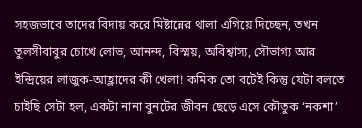সহজভাবে তাদের বিদায় করে মিষ্টান্নের থালা এগিয়ে দিচ্ছেন, তখন তুলসীবাবুর চোখে লোভ, আনন্দ, বিস্ময়, অবিশ্বাস্য, সৌভাগ্য আর ইন্দ্রিয়ের লাজুক-আহ্লাদের কী খেলা! কমিক তো বটেই কিন্তু যেটা বলতে চাইছি সেটা হল, একটা নানা বুনটের জীবন ছেড়ে এসে কৌতুক ‘নকশা’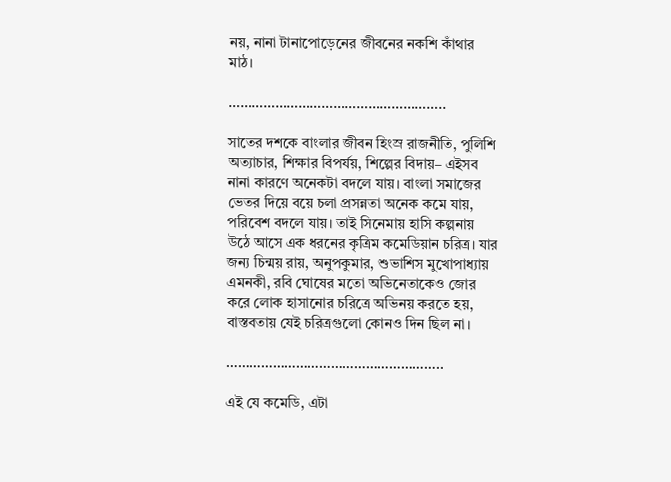নয়, নানা টানাপোড়েনের জীবনের নকশি কাঁথার মাঠ।

………………………………………………..

সাতের দশকে বাংলার জীবন হিংস্র রাজনীতি, পুলিশি অত্যাচার, শিক্ষার বিপর্যয়, শিল্পের বিদায়– এইসব নানা কারণে অনেকটা বদলে যায়। বাংলা সমাজের ভেতর দিয়ে বয়ে চলা প্রসন্নতা অনেক কমে যায়, পরিবেশ বদলে যায়। তাই সিনেমায় হাসি কল্পনায় উঠে আসে এক ধরনের কৃত্রিম কমেডিয়ান চরিত্র। যার জন্য চিন্ময় রায়, অনুপকুমার, শুভাশিস মুখোপাধ্যায় এমনকী, রবি ঘোষের মতো অভিনেতাকেও জোর করে লোক হাসানোর চরিত্রে অভিনয় করতে হয়, বাস্তবতায় যেই চরিত্রগুলো কোনও দিন ছিল না।

………………………………………………..

এই যে কমেডি, এটা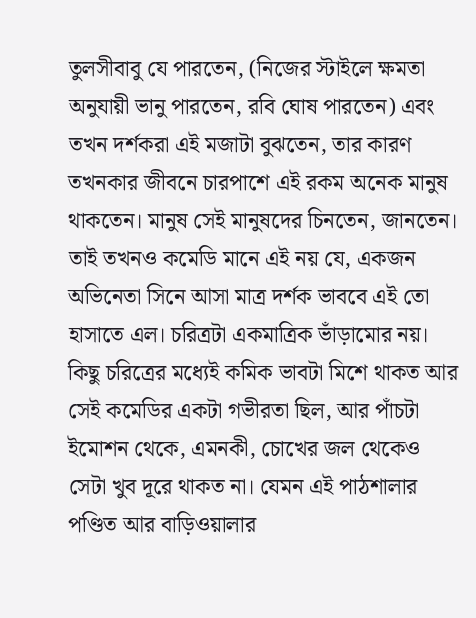তুলসীবাবু যে পারতেন, (নিজের স্টাইলে ক্ষমতা অনুযায়ী ভানু পারতেন, রবি ঘোষ পারতেন) এবং তখন দর্শকরা এই মজাটা বুঝতেন, তার কারণ তখনকার জীবনে চারপাশে এই রকম অনেক মানুষ থাকতেন। মানুষ সেই মানুষদের চিনতেন, জানতেন। তাই তখনও কমেডি মানে এই নয় যে, একজন অভিনেতা সিনে আসা মাত্র দর্শক ভাববে এই তো হাসাতে এল। চরিত্রটা একমাত্রিক ভাঁড়ামোর নয়। কিছু চরিত্রের মধ্যেই কমিক ভাবটা মিশে থাকত আর সেই কমেডির একটা গভীরতা ছিল, আর পাঁচটা ইমোশন থেকে, এমনকী, চোখের জল থেকেও সেটা খুব দূরে থাকত না। যেমন এই পাঠশালার পণ্ডিত আর বাড়িওয়ালার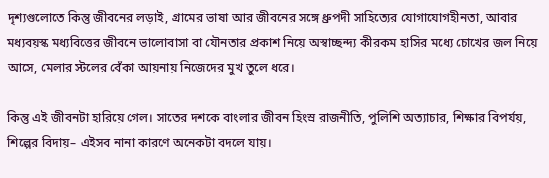দৃশ্যগুলোতে কিন্তু জীবনের লড়াই, গ্রামের ভাষা আর জীবনের সঙ্গে ধ্রুপদী সাহিত্যের যোগাযোগহীনতা, আবার মধ্যবয়স্ক মধ্যবিত্তের জীবনে ভালোবাসা বা যৌনতার প্রকাশ নিয়ে অস্বাচ্ছন্দ্য কীরকম হাসির মধ্যে চোখের জল নিয়ে আসে, মেলার স্টলের বেঁকা আয়নায় নিজেদের মুখ তুলে ধরে।

কিন্তু এই জীবনটা হারিয়ে গেল। সাতের দশকে বাংলার জীবন হিংস্র রাজনীতি, পুলিশি অত্যাচার, শিক্ষার বিপর্যয়, শিল্পের বিদায়– এইসব নানা কারণে অনেকটা বদলে যায়।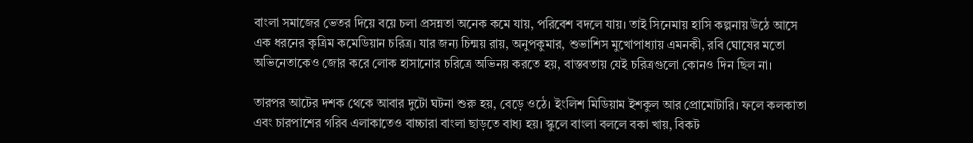বাংলা সমাজের ভেতর দিয়ে বয়ে চলা প্রসন্নতা অনেক কমে যায়, পরিবেশ বদলে যায়। তাই সিনেমায় হাসি কল্পনায় উঠে আসে এক ধরনের কৃত্রিম কমেডিয়ান চরিত্র। যার জন্য চিন্ময় রায়, অনুপকুমার, শুভাশিস মুখোপাধ্যায় এমনকী, রবি ঘোষের মতো অভিনেতাকেও জোর করে লোক হাসানোর চরিত্রে অভিনয় করতে হয়, বাস্তবতায় যেই চরিত্রগুলো কোনও দিন ছিল না।

তারপর আটের দশক থেকে আবার দুটো ঘটনা শুরু হয়, বেড়ে ওঠে। ইংলিশ মিডিয়াম ইশকুল আর প্রোমোটারি। ফলে কলকাতা এবং চারপাশের গরিব এলাকাতেও বাচ্চারা বাংলা ছাড়তে বাধ্য হয়। স্কুলে বাংলা বললে বকা খায়, বিকট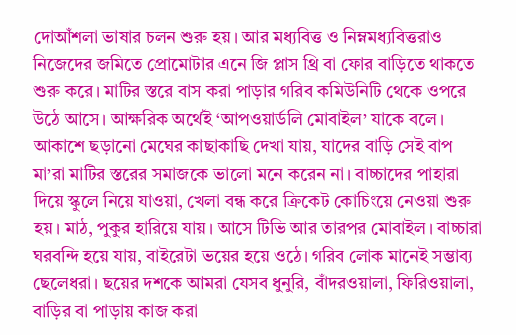দোআঁশলা ভাষার চলন শুরু হয়। আর মধ্যবিত্ত ও নিম্নমধ্যবিত্তরাও নিজেদের জমিতে প্রোমোটার এনে জি প্লাস থ্রি বা ফোর বাড়িতে থাকতে শুরু করে। মাটির স্তরে বাস করা পাড়ার গরিব কমিউনিটি থেকে ওপরে উঠে আসে। আক্ষরিক অর্থেই ‘আপওয়ার্ডলি মোবাইল’ যাকে বলে। আকাশে ছড়ানো মেঘের কাছাকাছি দেখা যায়, যাদের বাড়ি সেই বাপ মা’রা মাটির স্তরের সমাজকে ভালো মনে করেন না। বাচ্চাদের পাহারা দিয়ে স্কুলে নিয়ে যাওয়া, খেলা বন্ধ করে ক্রিকেট কোচিংয়ে নেওয়া শুরু হয়। মাঠ, পুকুর হারিয়ে যায়। আসে টিভি আর তারপর মোবাইল। বাচ্চারা ঘরবন্দি হয়ে যায়, বাইরেটা ভয়ের হয়ে ওঠে। গরিব লোক মানেই সম্ভাব্য ছেলেধরা। ছয়ের দশকে আমরা যেসব ধুনুরি, বাঁদরওয়ালা, ফিরিওয়ালা, বাড়ির বা পাড়ায় কাজ করা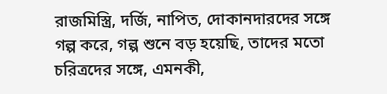রাজমিস্ত্রি, দর্জি, নাপিত, দোকানদারদের সঙ্গে গল্প করে, গল্প শুনে বড় হয়েছি, তাদের মতো চরিত্রদের সঙ্গে, এমনকী,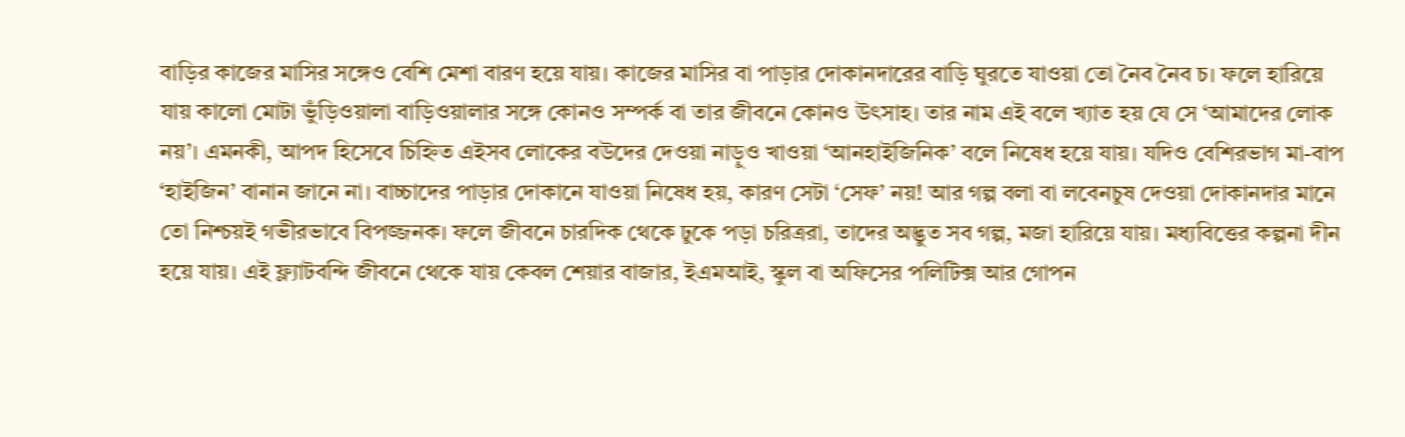বাড়ির কাজের মাসির সঙ্গেও বেশি মেশা বারণ হয়ে যায়। কাজের মাসির বা পাড়ার দোকানদারের বাড়ি ঘুরতে যাওয়া তো নৈব নৈব চ। ফলে হারিয়ে যায় কালো মোটা ভুঁড়িওয়ালা বাড়িওয়ালার সঙ্গে কোনও সম্পর্ক বা তার জীবনে কোনও উৎসাহ। তার নাম এই বলে খ্যাত হয় যে সে ‘আমাদের লোক নয়’। এমনকী, আপদ হিসেবে চিহ্নিত এইসব লোকের বউদের দেওয়া নাড়ুও খাওয়া ‘আনহাইজিনিক’ বলে নিষেধ হয়ে যায়। যদিও বেশিরভাগ মা-বাপ ‘হাইজিন’ বানান জানে না। বাচ্চাদের পাড়ার দোকানে যাওয়া নিষেধ হয়, কারণ সেটা ‘সেফ’ নয়! আর গল্প বলা বা লবেনচুষ দেওয়া দোকানদার মানে তো নিশ্চয়ই গভীরভাবে বিপজ্জনক। ফলে জীবনে চারদিক থেকে ঢুকে পড়া চরিত্ররা, তাদের অদ্ভুত সব গল্প, মজা হারিয়ে যায়। মধ্যবিত্তের কল্পনা দীন হয়ে যায়। এই ফ্ল্যাটবন্দি জীবনে থেকে যায় কেবল শেয়ার বাজার, ইএমআই, স্কুল বা অফিসের পলিটিক্স আর গোপন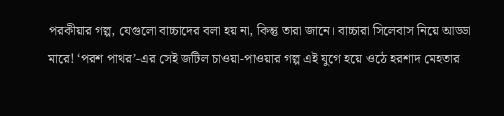পরকীয়ার গল্প, যেগুলো বাচ্চাদের বলা হয় না, কিন্তু তারা জানে। বাচ্চারা সিলেবাস নিয়ে আড্ডা মারে! ‘পরশ পাথর’-এর সেই জটিল চাওয়া-পাওয়ার গল্প এই যুগে হয়ে ওঠে হরশাদ মেহতার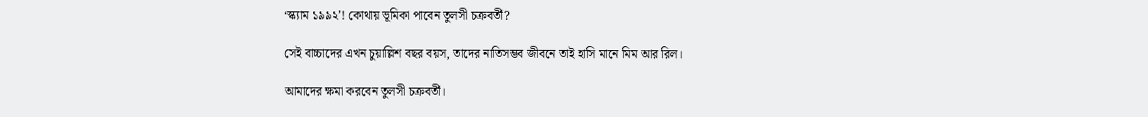‘স্ক্যাম ১৯৯২’! কোথায় ভূমিকা পাবেন তুলসী চক্রবর্তী?

সেই বাচ্চাদের এখন চুয়াল্লিশ বছর বয়স, তাদের নাতিসম্ভব জীবনে তাই হাসি মানে মিম আর রিল।

আমাদের ক্ষমা করবেন তুলসী চক্রবর্তী।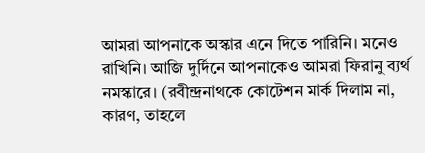আমরা আপনাকে অস্কার এনে দিতে পারিনি। মনেও রাখিনি। আজি দুর্দিনে আপনাকেও আমরা ফিরানু ব্যর্থ নমস্কারে। (রবীন্দ্রনাথকে কোটেশন মার্ক দিলাম না, কারণ, তাহলে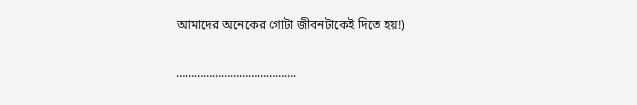আমাদের অনেকের গোটা জীবনটাকেই দিতে হয়!)

………………………………….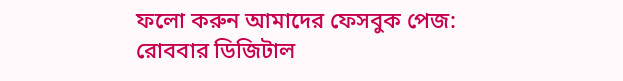ফলো করুন আমাদের ফেসবুক পেজ: রোববার ডিজিটাল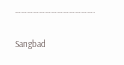………………………………….

Sangbad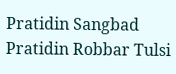Pratidin Sangbad Pratidin Robbar Tulsi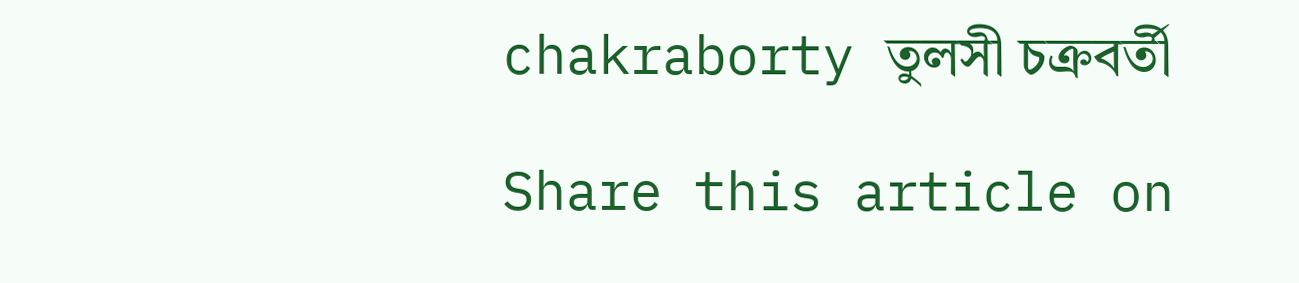chakraborty তুলসী চক্রবর্তী

Share this article on